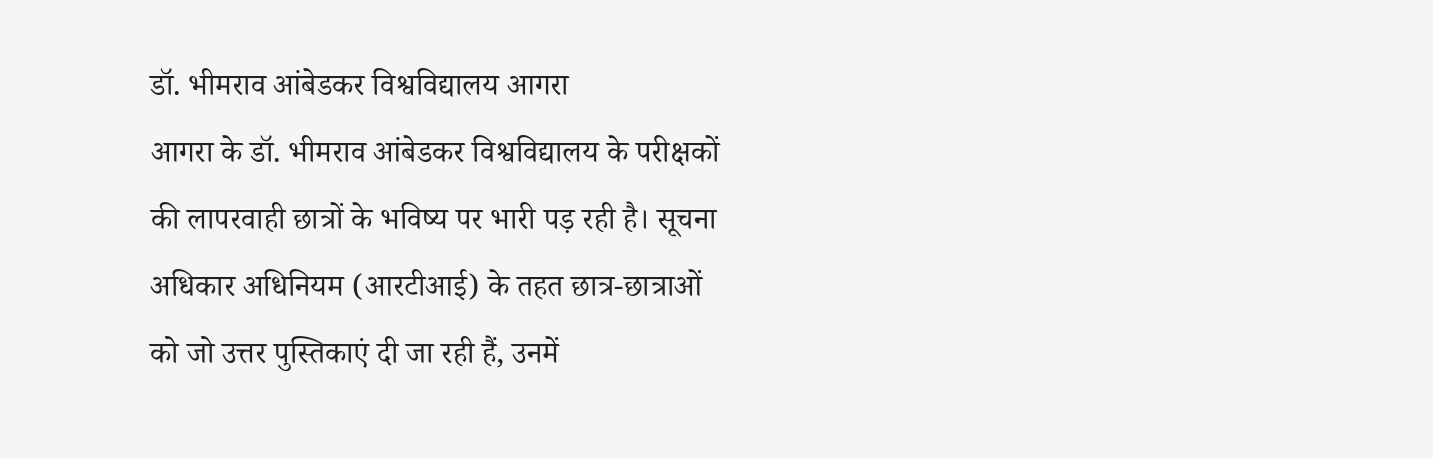डॉ. भीमराव आंबेडकर विश्वविद्यालय आगरा
आगरा के डॉ. भीमराव आंबेडकर विश्वविद्यालय के परीक्षकों की लापरवाही छात्रों के भविष्य पर भारी पड़ रही है। सूचना अधिकार अधिनियम (आरटीआई) के तहत छात्र-छात्राओं को जो उत्तर पुस्तिकाएं दी जा रही हैं, उनमें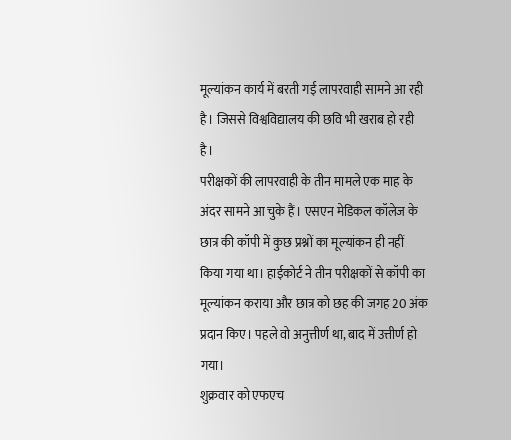मूल्यांकन कार्य में बरती गई लापरवाही सामने आ रही है। जिससे विश्वविद्यालय की छवि भी खराब हो रही है।
परीक्षकों की लापरवाही के तीन मामले एक माह के अंदर सामने आ चुके हैं। एसएन मेडिकल कॉलेज के छात्र की कॉपी में कुछ प्रश्नों का मूल्यांकन ही नहीं किया गया था। हाईकोर्ट ने तीन परीक्षकों से कॉपी का मूल्यांकन कराया और छात्र को छह की जगह 20 अंक प्रदान किए। पहले वो अनुत्तीर्ण था, बाद में उत्तीर्ण हो गया।
शुक्रवार को एफएच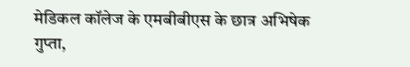मेडिकल कॉलेज के एमबीबीएस के छात्र अभिषेक गुप्ता,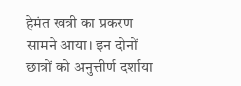हेमंत खत्री का प्रकरण सामने आया। इन दोनों छात्रों को अनुत्तीर्ण दर्शाया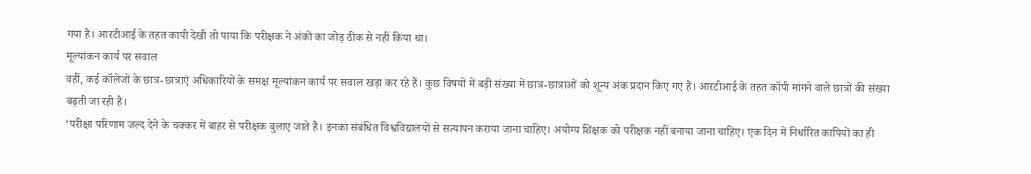गया है। आरटीआई के तहत कापी देखी तो पाया कि परीक्षक ने अंकों का जोड़ ठीक से नहीं किया था।
मूल्यांकन कार्य पर सवाल
वहीं, कई कॉलेजों के छात्र-छात्राएं अधिकारियों के समक्ष मूल्यांकन कार्य पर सवाल खड़ा कर रहे हैं। कुछ विषयों में बड़ी संख्या में छात्र-छात्राओं को शून्य अंक प्रदान किए गए हैं। आरटीआई के तहत कॉपी मांगने वाले छात्रों की संख्या बढ़ती जा रही है।
‘परीक्षा परिणाम जल्द देने के चक्कर में बाहर से परीक्षक बुलाए जाते हैं। इनका संबंधित विश्वविद्यालयों से सत्यापन कराया जाना चाहिए। अयोग्य शिक्षक को परीक्षक नहीं बनाया जाना चाहिए। एक दिन में निर्धारित कापियों का ही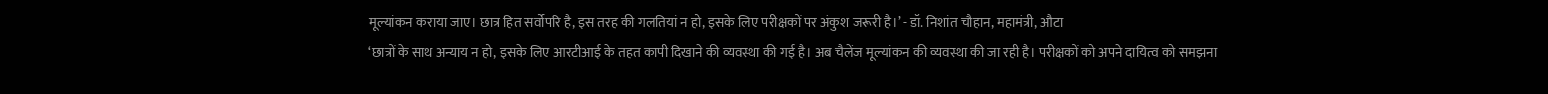मूल्यांकन कराया जाए। छात्र हित सर्वोपरि है, इस तरह की गलतियां न हो, इसके लिए परीक्षकों पर अंकुश जरूरी है।’ - डॉ. निशांत चौहान, महामंत्री, औटा
‘छात्रों के साथ अन्याय न हो, इसके लिए आरटीआई के तहत कापी दिखाने की व्यवस्था की गई है। अब चैलेंज मूल्यांकन की व्यवस्था की जा रही है। परीक्षकों को अपने दायित्व को समझना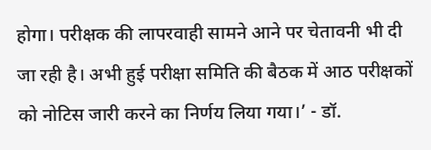होगा। परीक्षक की लापरवाही सामने आने पर चेतावनी भी दी जा रही है। अभी हुई परीक्षा समिति की बैठक में आठ परीक्षकों को नोटिस जारी करने का निर्णय लिया गया।’ - डॉ.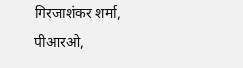गिरजाशंकर शर्मा, पीआरओ,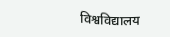विश्वविद्यालय